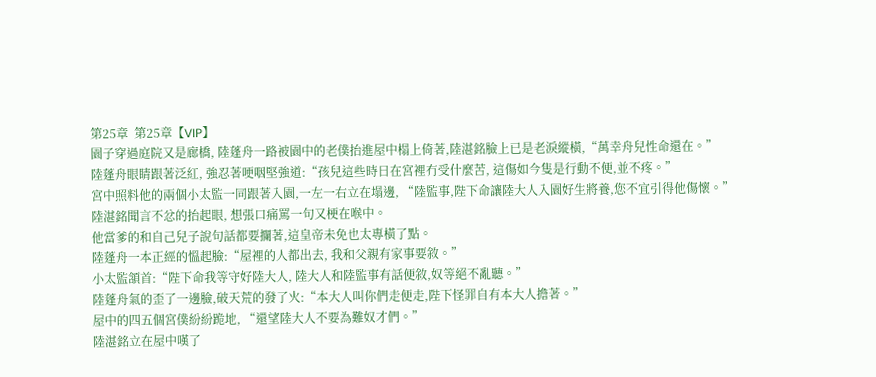第25章  第25章【VIP】
園子穿過庭院又是廊橋, 陸蓬舟一路被園中的老僕抬進屋中榻上倚著,陸湛銘臉上已是老淚縱橫,“萬幸舟兒性命還在。”
陸蓬舟眼睛跟著泛紅, 強忍著哽咽堅強道:“孩兒這些時日在宮裡冇受什麼苦, 這傷如今隻是行動不便,並不疼。”
宮中照料他的兩個小太監一同跟著入園,一左一右立在塌邊, “陸監事,陛下命讓陸大人入園好生將養,您不宜引得他傷懷。”
陸湛銘聞言不忿的抬起眼, 想張口痛罵一句又梗在喉中。
他當爹的和自己兒子說句話都要攔著,這皇帝未免也太專橫了點。
陸蓬舟一本正經的慍起臉:“屋裡的人都出去, 我和父親有家事要敘。”
小太監頷首:“陛下命我等守好陸大人, 陸大人和陸監事有話便敘,奴等絕不亂聽。”
陸蓬舟氣的歪了一邊臉,破天荒的發了火:“本大人叫你們走便走,陛下怪罪自有本大人擔著。”
屋中的四五個宮僕紛紛跪地, “還望陸大人不要為難奴才們。”
陸湛銘立在屋中嘆了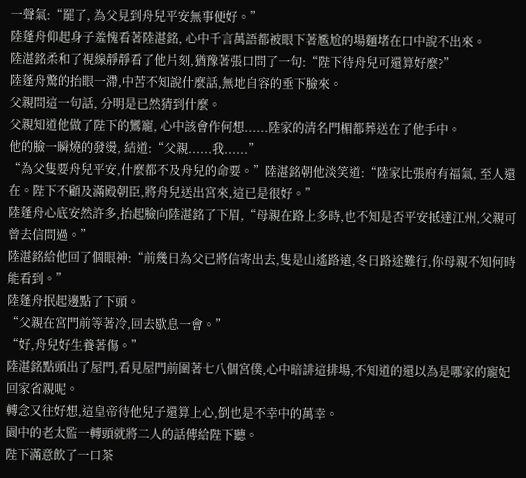一聲氣:“罷了, 為父見到舟兒平安無事便好。”
陸蓬舟仰起身子羞愧看著陸湛銘, 心中千言萬語都被眼下著尷尬的場麵堵在口中說不出來。
陸湛銘柔和了視線靜靜看了他片刻,猶豫著張口問了一句:“陛下待舟兒可還算好麼?”
陸蓬舟驚的抬眼一滯,中苦不知說什麼話,無地自容的垂下臉來。
父親問這一句話, 分明是已然猜到什麼。
父親知道他做了陛下的鸞寵, 心中該會作何想......陸家的清名門楣都葬送在了他手中。
他的臉一瞬燒的發燙, 結道:“父親......我......”
“為父隻要舟兒平安,什麼都不及舟兒的命要。”陸湛銘朝他淡笑道:“陸家比張府有福氣, 至人還在。陛下不顧及滿殿朝臣,將舟兒送出宮來,這已是很好。”
陸蓬舟心底安然許多,抬起臉向陸湛銘了下眉,“母親在路上多時,也不知是否平安抵達江州,父親可曾去信問過。”
陸湛銘給他回了個眼神:“前幾日為父已將信寄出去,隻是山遙路遠,冬日路途難行,你母親不知何時能看到。”
陸蓬舟抿起邊點了下頭。
“父親在宮門前等著冷,回去歇息一會。”
“好,舟兒好生養著傷。”
陸湛銘點頭出了屋門,看見屋門前圍著七八個宮僕,心中暗誹這排場,不知道的還以為是哪家的寵妃回家省親呢。
轉念又往好想,這皇帝待他兒子還算上心,倒也是不幸中的萬幸。
園中的老太監一轉頭就將二人的話傳給陛下聽。
陛下滿意飲了一口茶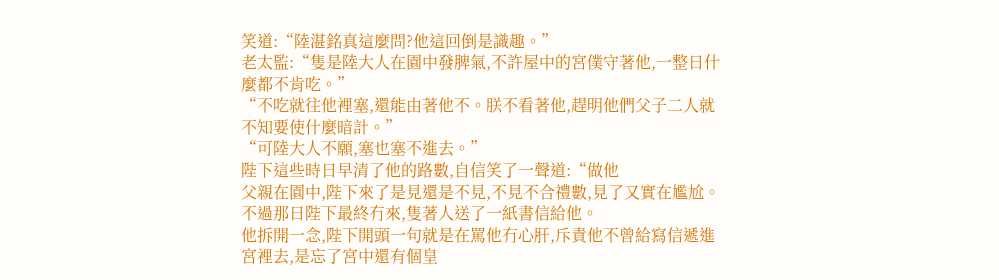笑道:“陸湛銘真這麼問?他這回倒是識趣。”
老太監:“隻是陸大人在園中發脾氣,不許屋中的宮僕守著他,一整日什麼都不肯吃。”
“不吃就往他裡塞,還能由著他不。朕不看著他,趕明他們父子二人就不知要使什麼暗計。”
“可陸大人不願,塞也塞不進去。”
陛下這些時日早清了他的路數,自信笑了一聲道:“做他
父親在園中,陛下來了是見還是不見,不見不合禮數,見了又實在尷尬。
不過那日陛下最終冇來,隻著人送了一紙書信給他。
他拆開一念,陛下開頭一句就是在罵他冇心肝,斥責他不曾給寫信遞進宮裡去,是忘了宮中還有個皇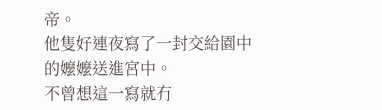帝。
他隻好連夜寫了一封交給園中的嬤嬤送進宮中。
不曾想這一寫就冇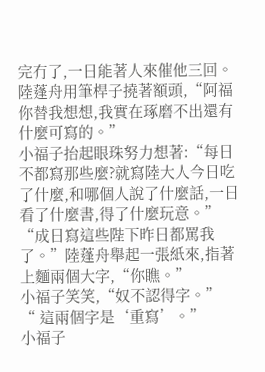完冇了,一日能著人來催他三回。
陸蓬舟用筆桿子撓著額頭,“阿福你替我想想,我實在琢磨不出還有什麼可寫的。”
小福子抬起眼珠努力想著:“每日不都寫那些麼?就寫陸大人今日吃了什麼,和哪個人說了什麼話,一日看了什麼書,得了什麼玩意。”
“成日寫這些陛下昨日都罵我了。”陸蓬舟舉起一張紙來,指著上麵兩個大字,“你瞧。”
小福子笑笑,“奴不認得字。”
“ 這兩個字是‘重寫’。”
小福子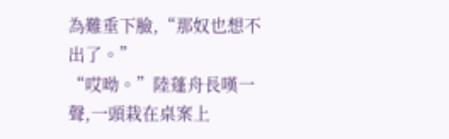為難垂下臉,“那奴也想不出了。”
“哎呦。”陸蓬舟長嘆一聲,一頭栽在桌案上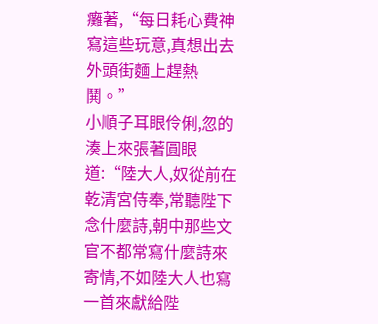癱著,“每日耗心費神寫這些玩意,真想出去外頭街麵上趕熱鬨。”
小順子耳眼伶俐,忽的湊上來張著圓眼道:“陸大人,奴從前在乾清宮侍奉,常聽陛下念什麼詩,朝中那些文官不都常寫什麼詩來寄情,不如陸大人也寫一首來獻給陛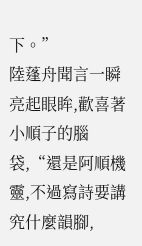下。”
陸蓬舟聞言一瞬亮起眼眸,歡喜著小順子的腦袋,“還是阿順機靈,不過寫詩要講究什麼韻腳,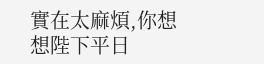實在太麻煩,你想想陛下平日